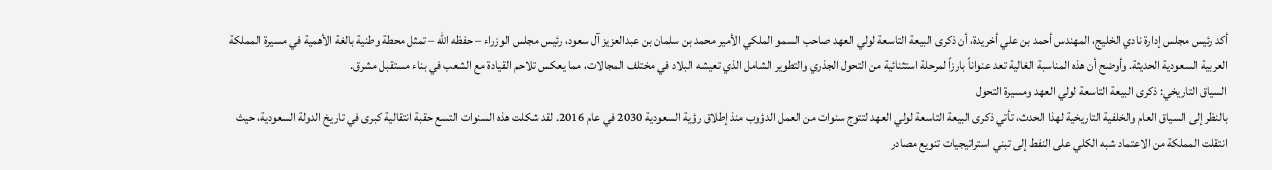أكد رئيس مجلس إدارة نادي الخليج، المهندس أحمد بن علي أخريدة، أن ذكرى البيعة التاسعة لولي العهد صاحب السمو الملكي الأمير محمد بن سلمان بن عبدالعزيز آل سعود، رئيس مجلس الوزراء – حفظه الله – تمثل محطة وطنية بالغة الأهمية في مسيرة المملكة العربية السعودية الحديثة. وأوضح أن هذه المناسبة الغالية تعد عنواناً بارزاً لمرحلة استثنائية من التحول الجذري والتطوير الشامل الذي تعيشه البلاد في مختلف المجالات، مما يعكس تلاحم القيادة مع الشعب في بناء مستقبل مشرق.
السياق التاريخي: ذكرى البيعة التاسعة لولي العهد ومسيرة التحول
بالنظر إلى السياق العام والخلفية التاريخية لهذا الحدث، تأتي ذكرى البيعة التاسعة لولي العهد لتتوج سنوات من العمل الدؤوب منذ إطلاق رؤية السعودية 2030 في عام 2016. لقد شكلت هذه السنوات التسع حقبة انتقالية كبرى في تاريخ الدولة السعودية، حيث انتقلت المملكة من الاعتماد شبه الكلي على النفط إلى تبني استراتيجيات تنويع مصادر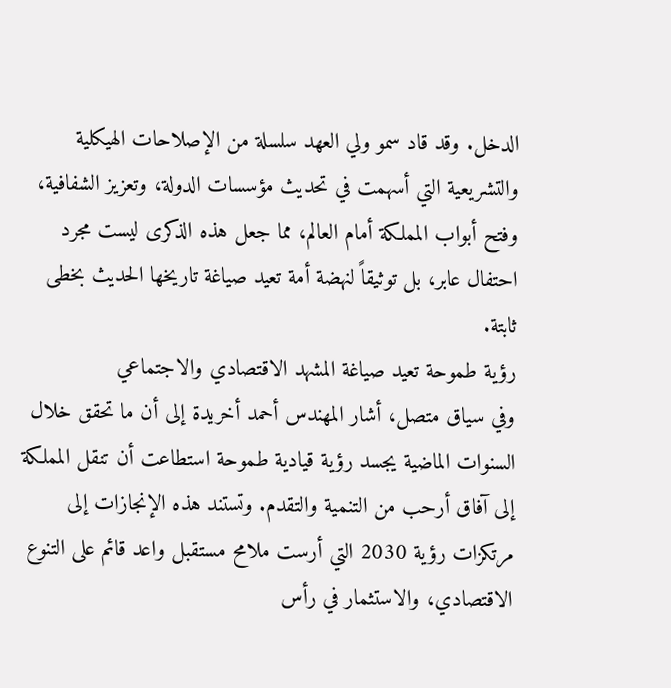الدخل. وقد قاد سمو ولي العهد سلسلة من الإصلاحات الهيكلية والتشريعية التي أسهمت في تحديث مؤسسات الدولة، وتعزيز الشفافية، وفتح أبواب المملكة أمام العالم، مما جعل هذه الذكرى ليست مجرد احتفال عابر، بل توثيقاً لنهضة أمة تعيد صياغة تاريخها الحديث بخطى ثابتة.
رؤية طموحة تعيد صياغة المشهد الاقتصادي والاجتماعي
وفي سياق متصل، أشار المهندس أحمد أخريدة إلى أن ما تحقق خلال السنوات الماضية يجسد رؤية قيادية طموحة استطاعت أن تنقل المملكة إلى آفاق أرحب من التنمية والتقدم. وتستند هذه الإنجازات إلى مرتكزات رؤية 2030 التي أرست ملامح مستقبل واعد قائم على التنوع الاقتصادي، والاستثمار في رأس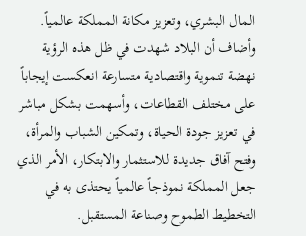المال البشري، وتعزيز مكانة المملكة عالمياً. وأضاف أن البلاد شهدت في ظل هذه الرؤية نهضة تنموية واقتصادية متسارعة انعكست إيجاباً على مختلف القطاعات، وأسهمت بشكل مباشر في تعزيز جودة الحياة، وتمكين الشباب والمرأة، وفتح آفاق جديدة للاستثمار والابتكار، الأمر الذي جعل المملكة نموذجاً عالمياً يحتذى به في التخطيط الطموح وصناعة المستقبل.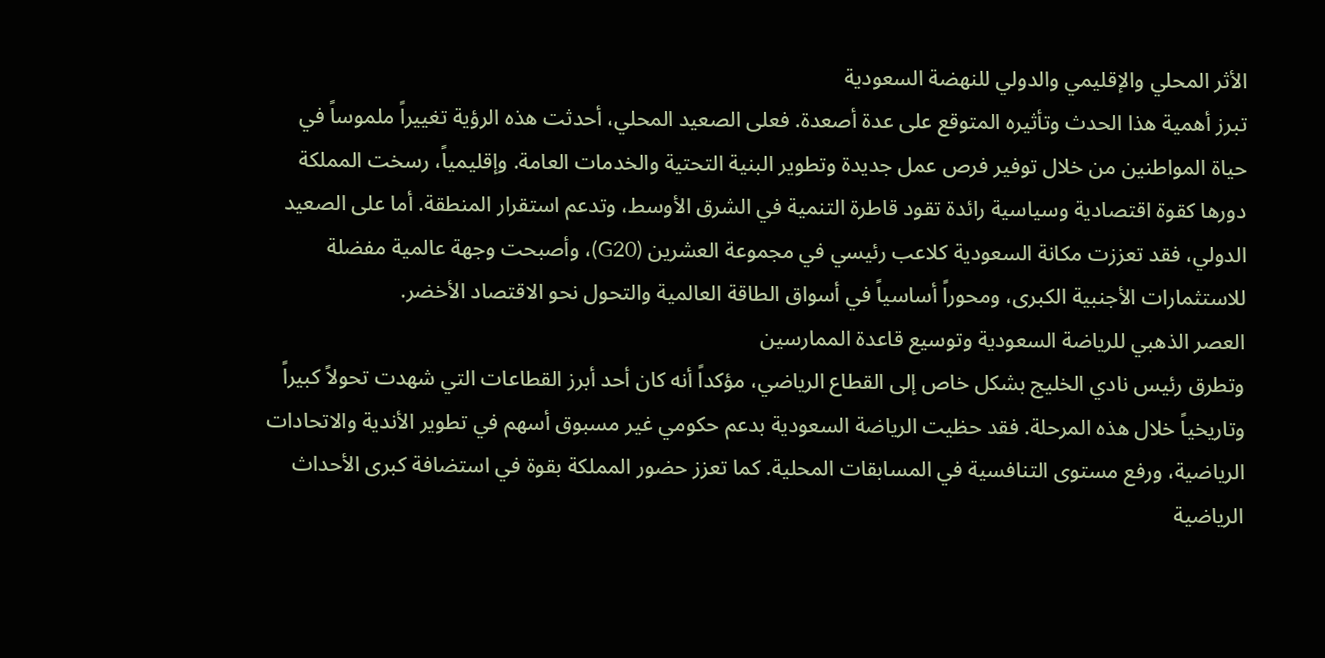الأثر المحلي والإقليمي والدولي للنهضة السعودية
تبرز أهمية هذا الحدث وتأثيره المتوقع على عدة أصعدة. فعلى الصعيد المحلي، أحدثت هذه الرؤية تغييراً ملموساً في حياة المواطنين من خلال توفير فرص عمل جديدة وتطوير البنية التحتية والخدمات العامة. وإقليمياً، رسخت المملكة دورها كقوة اقتصادية وسياسية رائدة تقود قاطرة التنمية في الشرق الأوسط، وتدعم استقرار المنطقة. أما على الصعيد الدولي، فقد تعززت مكانة السعودية كلاعب رئيسي في مجموعة العشرين (G20)، وأصبحت وجهة عالمية مفضلة للاستثمارات الأجنبية الكبرى، ومحوراً أساسياً في أسواق الطاقة العالمية والتحول نحو الاقتصاد الأخضر.
العصر الذهبي للرياضة السعودية وتوسيع قاعدة الممارسين
وتطرق رئيس نادي الخليج بشكل خاص إلى القطاع الرياضي، مؤكداً أنه كان أحد أبرز القطاعات التي شهدت تحولاً كبيراً وتاريخياً خلال هذه المرحلة. فقد حظيت الرياضة السعودية بدعم حكومي غير مسبوق أسهم في تطوير الأندية والاتحادات الرياضية، ورفع مستوى التنافسية في المسابقات المحلية. كما تعزز حضور المملكة بقوة في استضافة كبرى الأحداث الرياضية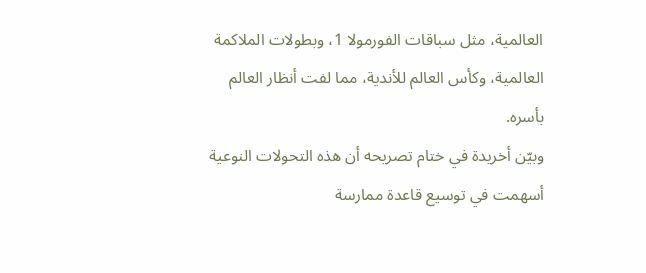العالمية، مثل سباقات الفورمولا 1، وبطولات الملاكمة العالمية، وكأس العالم للأندية، مما لفت أنظار العالم بأسره.
وبيّن أخريدة في ختام تصريحه أن هذه التحولات النوعية أسهمت في توسيع قاعدة ممارسة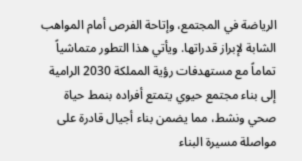الرياضة في المجتمع، وإتاحة الفرص أمام المواهب الشابة لإبراز قدراتها. ويأتي هذا التطور متماشياً تماماً مع مستهدفات رؤية المملكة 2030 الرامية إلى بناء مجتمع حيوي يتمتع أفراده بنمط حياة صحي ونشط، مما يضمن بناء أجيال قادرة على مواصلة مسيرة البناء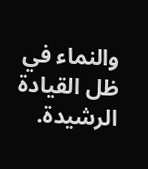والنماء في ظل القيادة الرشيدة.